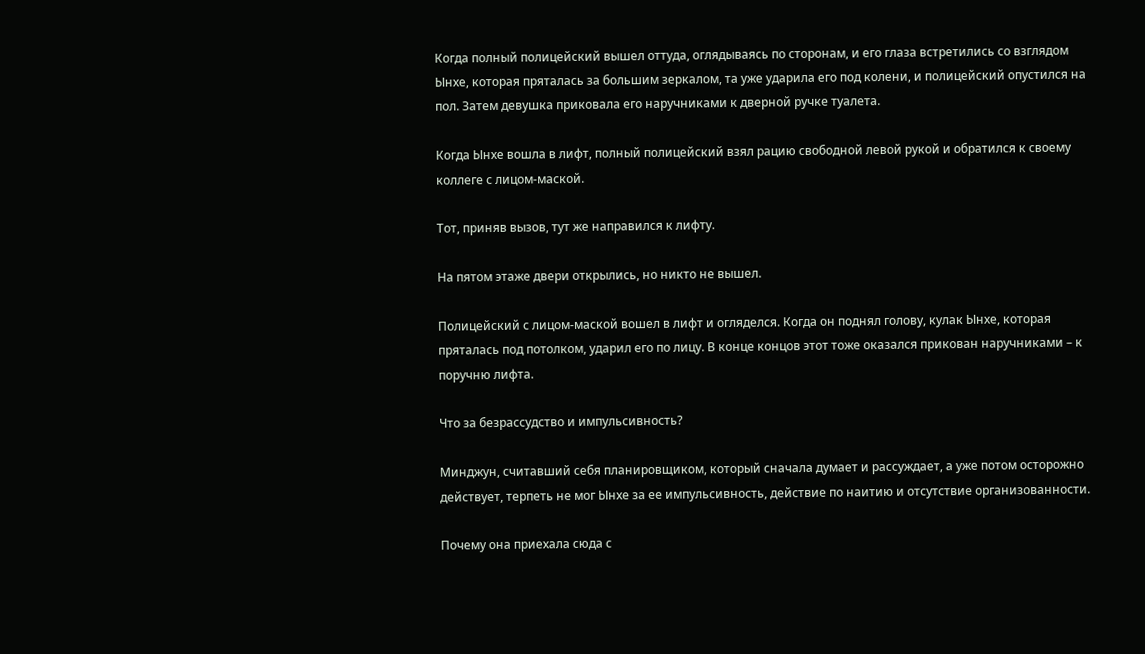Когда полный полицейский вышел оттуда, оглядываясь по сторонам, и его глаза встретились со взглядом Ынхе, которая пряталась за большим зеркалом, та уже ударила его под колени, и полицейский опустился на пол. Затем девушка приковала его наручниками к дверной ручке туалета.

Когда Ынхе вошла в лифт, полный полицейский взял рацию свободной левой рукой и обратился к своему коллеге с лицом-маской.

Тот, приняв вызов, тут же направился к лифту.

На пятом этаже двери открылись, но никто не вышел.

Полицейский с лицом-маской вошел в лифт и огляделся. Когда он поднял голову, кулак Ынхе, которая пряталась под потолком, ударил его по лицу. В конце концов этот тоже оказался прикован наручниками – к поручню лифта.

Что за безрассудство и импульсивность?

Минджун, считавший себя планировщиком, который сначала думает и рассуждает, а уже потом осторожно действует, терпеть не мог Ынхе за ее импульсивность, действие по наитию и отсутствие организованности.

Почему она приехала сюда с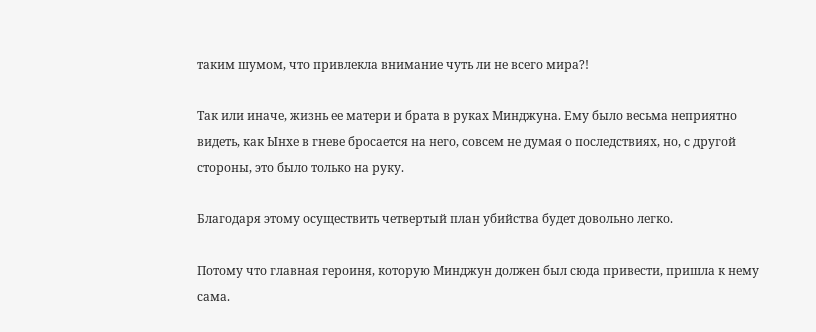таким шумом, что привлекла внимание чуть ли не всего мира?!

Так или иначе, жизнь ее матери и брата в руках Минджуна. Ему было весьма неприятно видеть, как Ынхе в гневе бросается на него, совсем не думая о последствиях, но, с другой стороны, это было только на руку.

Благодаря этому осуществить четвертый план убийства будет довольно легко.

Потому что главная героиня, которую Минджун должен был сюда привести, пришла к нему сама.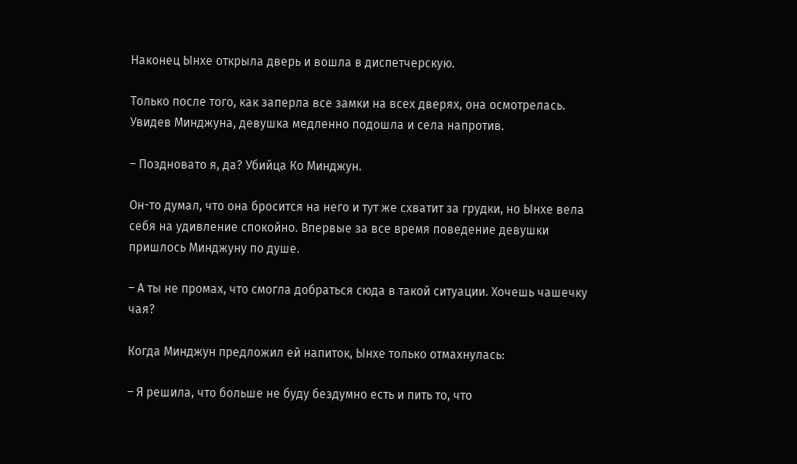Наконец Ынхе открыла дверь и вошла в диспетчерскую.

Только после того, как заперла все замки на всех дверях, она осмотрелась. Увидев Минджуна, девушка медленно подошла и села напротив.

– Поздновато я, да? Убийца Ко Минджун.

Он-то думал, что она бросится на него и тут же схватит за грудки, но Ынхе вела себя на удивление спокойно. Впервые за все время поведение девушки пришлось Минджуну по душе.

– А ты не промах, что смогла добраться сюда в такой ситуации. Хочешь чашечку чая?

Когда Минджун предложил ей напиток, Ынхе только отмахнулась:

– Я решила, что больше не буду бездумно есть и пить то, что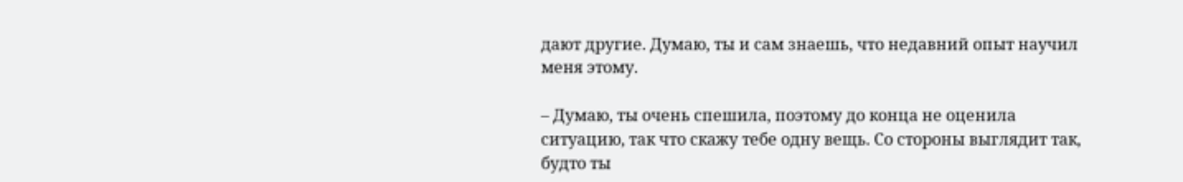дают другие. Думаю, ты и сам знаешь, что недавний опыт научил меня этому.

– Думаю, ты очень спешила, поэтому до конца не оценила ситуацию, так что скажу тебе одну вещь. Со стороны выглядит так, будто ты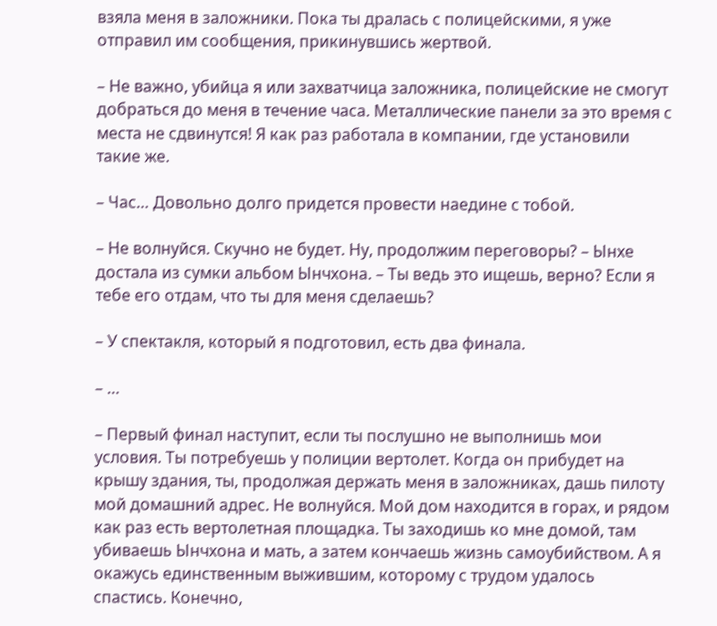взяла меня в заложники. Пока ты дралась с полицейскими, я уже отправил им сообщения, прикинувшись жертвой.

– Не важно, убийца я или захватчица заложника, полицейские не смогут добраться до меня в течение часа. Металлические панели за это время с места не сдвинутся! Я как раз работала в компании, где установили такие же.

– Час… Довольно долго придется провести наедине с тобой.

– Не волнуйся. Скучно не будет. Ну, продолжим переговоры? – Ынхе достала из сумки альбом Ынчхона. – Ты ведь это ищешь, верно? Если я тебе его отдам, что ты для меня сделаешь?

– У спектакля, который я подготовил, есть два финала.

– …

– Первый финал наступит, если ты послушно не выполнишь мои условия. Ты потребуешь у полиции вертолет. Когда он прибудет на крышу здания, ты, продолжая держать меня в заложниках, дашь пилоту мой домашний адрес. Не волнуйся. Мой дом находится в горах, и рядом как раз есть вертолетная площадка. Ты заходишь ко мне домой, там убиваешь Ынчхона и мать, а затем кончаешь жизнь самоубийством. А я окажусь единственным выжившим, которому с трудом удалось спастись. Конечно,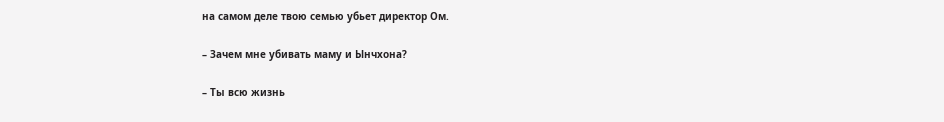на самом деле твою семью убьет директор Ом.

– Зачем мне убивать маму и Ынчхона?

– Ты всю жизнь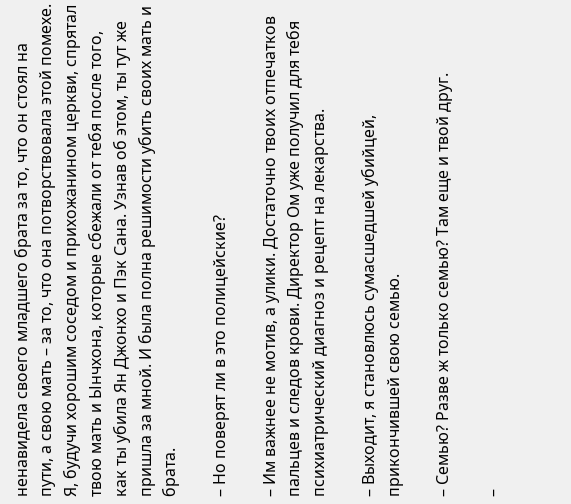ненавидела своего младшего брата за то, что он стоял на пути, а свою мать – за то, что она потворствовала этой помехе. Я, будучи хорошим соседом и прихожанином церкви, спрятал твою мать и Ынчхона, которые сбежали от тебя после того, как ты убила Ян Джонхо и Пэк Сана. Узнав об этом, ты тут же пришла за мной. И была полна решимости убить своих мать и брата.

– Но поверят ли в это полицейские?

– Им важнее не мотив, а улики. Достаточно твоих отпечатков пальцев и следов крови. Директор Ом уже получил для тебя психиатрический диагноз и рецепт на лекарства.

– Выходит, я становлюсь сумасшедшей убийцей, прикончившей свою семью.

– Семью? Разве ж только семью? Там еще и твой друг.

–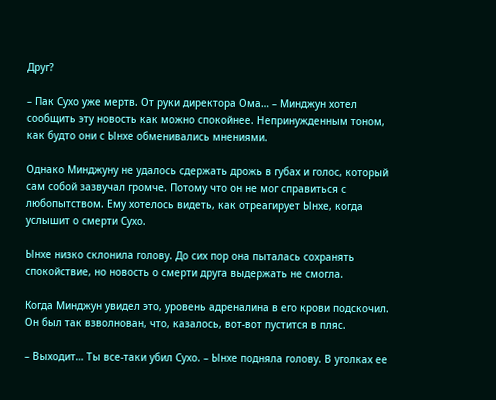Друг?

– Пак Сухо уже мертв. От руки директора Ома… – Минджун хотел сообщить эту новость как можно спокойнее. Непринужденным тоном, как будто они с Ынхе обменивались мнениями.

Однако Минджуну не удалось сдержать дрожь в губах и голос, который сам собой зазвучал громче. Потому что он не мог справиться с любопытством. Ему хотелось видеть, как отреагирует Ынхе, когда услышит о смерти Сухо.

Ынхе низко склонила голову. До сих пор она пыталась сохранять спокойствие, но новость о смерти друга выдержать не смогла.

Когда Минджун увидел это, уровень адреналина в его крови подскочил. Он был так взволнован, что, казалось, вот-вот пустится в пляс.

– Выходит… Ты все-таки убил Сухо. – Ынхе подняла голову. В уголках ее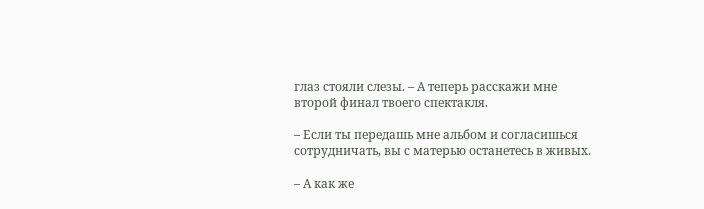глаз стояли слезы. – А теперь расскажи мне второй финал твоего спектакля.

– Если ты передашь мне альбом и согласишься сотрудничать, вы с матерью останетесь в живых.

– А как же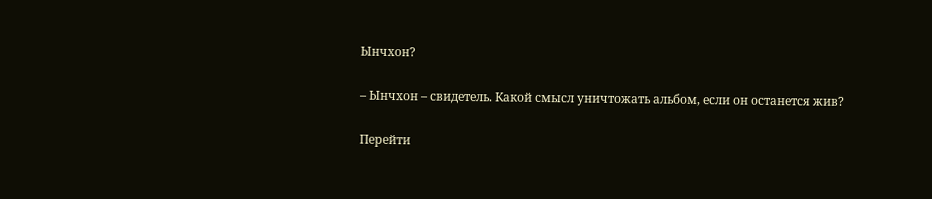Ынчхон?

– Ынчхон – свидетель. Какой смысл уничтожать альбом, если он останется жив?

Перейти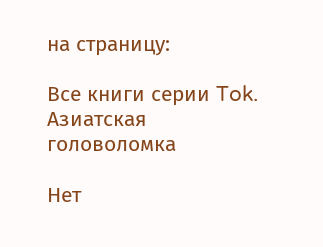на страницу:

Все книги серии Tok. Азиатская головоломка

Нет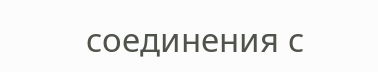соединения с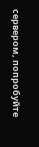сервером, попробуйте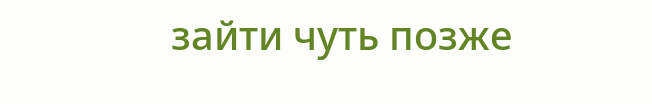зайти чуть позже